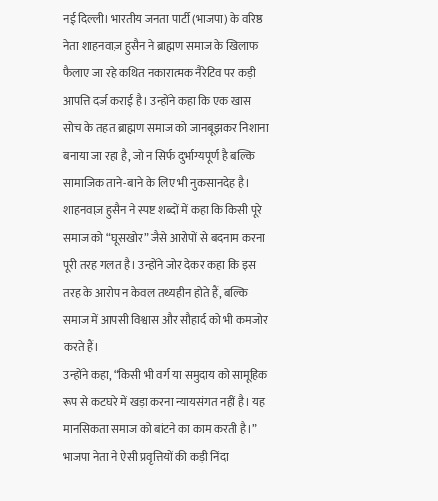नई दिल्ली। भारतीय जनता पार्टी (भाजपा) के वरिष्ठ नेता शाहनवाज़ हुसैन ने ब्राह्मण समाज के खिलाफ फैलाए जा रहे कथित नकारात्मक नैरेटिव पर कड़ी आपत्ति दर्ज कराई है। उन्होंने कहा कि एक खास सोच के तहत ब्राह्मण समाज को जानबूझकर निशाना बनाया जा रहा है, जो न सिर्फ दुर्भाग्यपूर्ण है बल्कि सामाजिक ताने-बाने के लिए भी नुकसानदेह है।
शाहनवाज़ हुसैन ने स्पष्ट शब्दों में कहा कि किसी पूरे समाज को “घूसखोर” जैसे आरोपों से बदनाम करना पूरी तरह गलत है। उन्होंने जोर देकर कहा कि इस तरह के आरोप न केवल तथ्यहीन होते हैं, बल्कि समाज में आपसी विश्वास और सौहार्द को भी कमजोर करते हैं।
उन्होंने कहा, “किसी भी वर्ग या समुदाय को सामूहिक रूप से कटघरे में खड़ा करना न्यायसंगत नहीं है। यह मानसिकता समाज को बांटने का काम करती है।”
भाजपा नेता ने ऐसी प्रवृत्तियों की कड़ी निंदा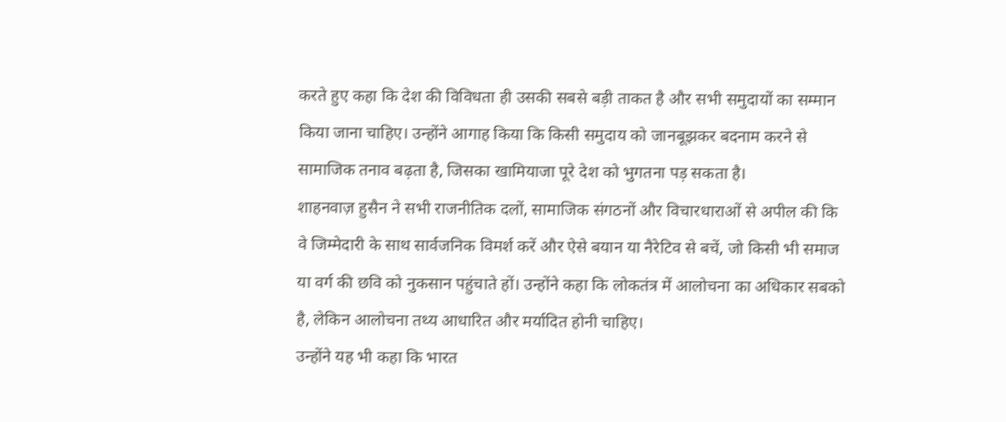करते हुए कहा कि देश की विविधता ही उसकी सबसे बड़ी ताकत है और सभी समुदायों का सम्मान किया जाना चाहिए। उन्होंने आगाह किया कि किसी समुदाय को जानबूझकर बदनाम करने से सामाजिक तनाव बढ़ता है, जिसका खामियाजा पूरे देश को भुगतना पड़ सकता है।
शाहनवाज़ हुसैन ने सभी राजनीतिक दलों, सामाजिक संगठनों और विचारधाराओं से अपील की कि वे जिम्मेदारी के साथ सार्वजनिक विमर्श करें और ऐसे बयान या नैरेटिव से बचें, जो किसी भी समाज या वर्ग की छवि को नुकसान पहुंचाते हों। उन्होंने कहा कि लोकतंत्र में आलोचना का अधिकार सबको है, लेकिन आलोचना तथ्य आधारित और मर्यादित होनी चाहिए।
उन्होंने यह भी कहा कि भारत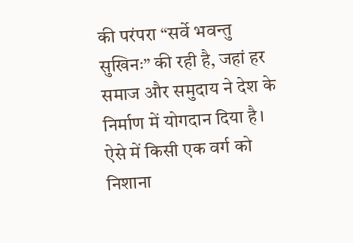की परंपरा “सर्वे भवन्तु सुखिनः” की रही है, जहां हर समाज और समुदाय ने देश के निर्माण में योगदान दिया है। ऐसे में किसी एक वर्ग को निशाना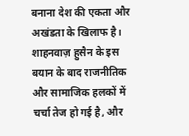बनाना देश की एकता और अखंडता के खिलाफ है।
शाहनवाज़ हुसैन के इस बयान के बाद राजनीतिक और सामाजिक हलकों में चर्चा तेज हो गई है, और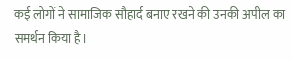कई लोगों ने सामाजिक सौहार्द बनाए रखने की उनकी अपील का समर्थन किया है।